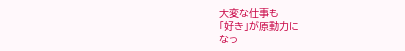大変な仕事も
「好き」が原動力に
なっ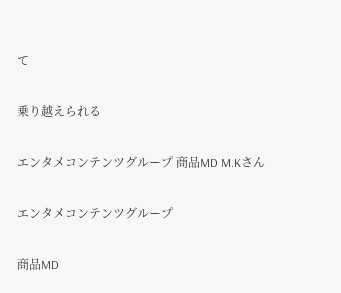て

乗り越えられる

エンタメコンテンツグループ 商品MD M.Kさん

エンタメコンテンツグループ

商品MD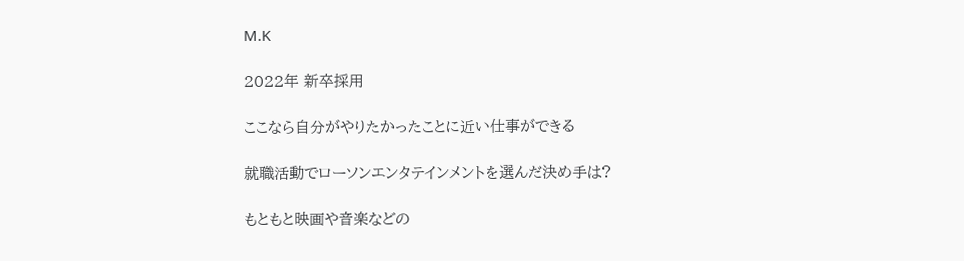M.K

2022年 新卒採用

ここなら自分がやりたかったことに近い仕事ができる

就職活動でローソンエンタテインメントを選んだ決め手は?

もともと映画や音楽などの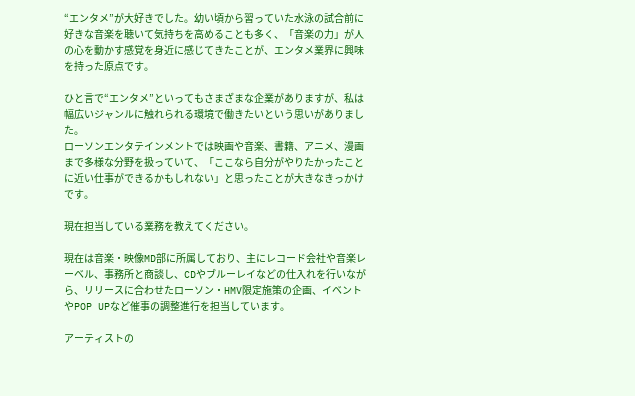“エンタメ”が大好きでした。幼い頃から習っていた水泳の試合前に好きな音楽を聴いて気持ちを高めることも多く、「音楽の力」が人の心を動かす感覚を身近に感じてきたことが、エンタメ業界に興味を持った原点です。

ひと言で“エンタメ”といってもさまざまな企業がありますが、私は幅広いジャンルに触れられる環境で働きたいという思いがありました。
ローソンエンタテインメントでは映画や音楽、書籍、アニメ、漫画まで多様な分野を扱っていて、「ここなら自分がやりたかったことに近い仕事ができるかもしれない」と思ったことが大きなきっかけです。

現在担当している業務を教えてください。

現在は音楽・映像MD部に所属しており、主にレコード会社や音楽レーベル、事務所と商談し、CDやブルーレイなどの仕入れを行いながら、リリースに合わせたローソン・HMV限定施策の企画、イベントやPOP UPなど催事の調整進行を担当しています。

アーティストの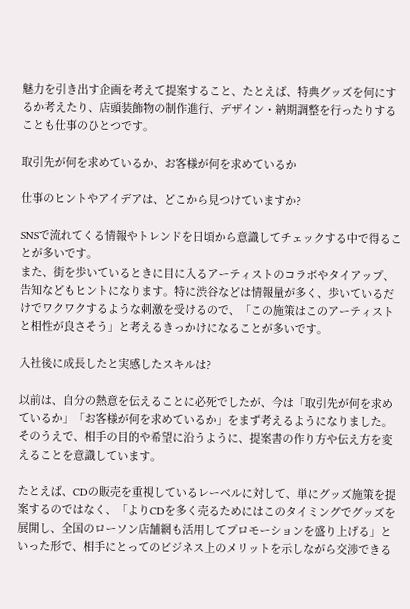魅力を引き出す企画を考えて提案すること、たとえば、特典グッズを何にするか考えたり、店頭装飾物の制作進行、デザイン・納期調整を行ったりすることも仕事のひとつです。

取引先が何を求めているか、お客様が何を求めているか

仕事のヒントやアイデアは、どこから見つけていますか?

SNSで流れてくる情報やトレンドを日頃から意識してチェックする中で得ることが多いです。
また、街を歩いているときに目に入るアーティストのコラボやタイアップ、告知などもヒントになります。特に渋谷などは情報量が多く、歩いているだけでワクワクするような刺激を受けるので、「この施策はこのアーティストと相性が良さそう」と考えるきっかけになることが多いです。

入社後に成長したと実感したスキルは?

以前は、自分の熱意を伝えることに必死でしたが、今は「取引先が何を求めているか」「お客様が何を求めているか」をまず考えるようになりました。
そのうえで、相手の目的や希望に沿うように、提案書の作り方や伝え方を変えることを意識しています。

たとえば、CDの販売を重視しているレーベルに対して、単にグッズ施策を提案するのではなく、「よりCDを多く売るためにはこのタイミングでグッズを展開し、全国のローソン店舗網も活用してプロモーションを盛り上げる」といった形で、相手にとってのビジネス上のメリットを示しながら交渉できる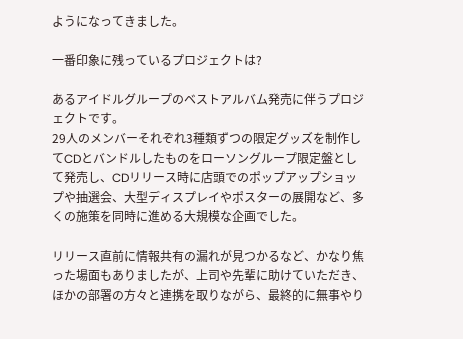ようになってきました。

一番印象に残っているプロジェクトは?

あるアイドルグループのベストアルバム発売に伴うプロジェクトです。
29人のメンバーそれぞれ3種類ずつの限定グッズを制作してCDとバンドルしたものをローソングループ限定盤として発売し、CDリリース時に店頭でのポップアップショップや抽選会、大型ディスプレイやポスターの展開など、多くの施策を同時に進める大規模な企画でした。

リリース直前に情報共有の漏れが見つかるなど、かなり焦った場面もありましたが、上司や先輩に助けていただき、ほかの部署の方々と連携を取りながら、最終的に無事やり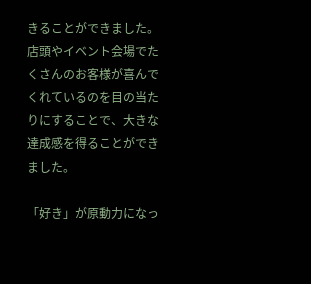きることができました。
店頭やイベント会場でたくさんのお客様が喜んでくれているのを目の当たりにすることで、大きな達成感を得ることができました。

「好き」が原動力になっ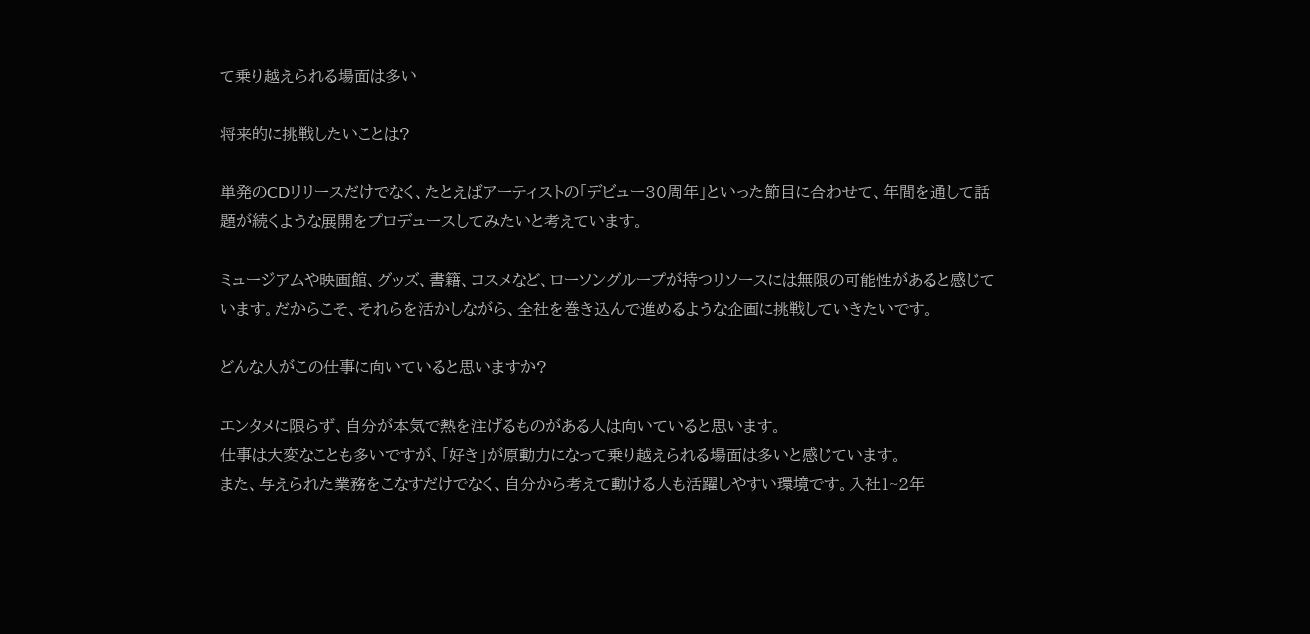て乗り越えられる場面は多い

将来的に挑戦したいことは?

単発のCDリリースだけでなく、たとえばアーティストの「デビュー30周年」といった節目に合わせて、年間を通して話題が続くような展開をプロデュースしてみたいと考えています。

ミュージアムや映画館、グッズ、書籍、コスメなど、ローソングループが持つリソースには無限の可能性があると感じています。だからこそ、それらを活かしながら、全社を巻き込んで進めるような企画に挑戦していきたいです。

どんな人がこの仕事に向いていると思いますか?

エンタメに限らず、自分が本気で熱を注げるものがある人は向いていると思います。
仕事は大変なことも多いですが、「好き」が原動力になって乗り越えられる場面は多いと感じています。
また、与えられた業務をこなすだけでなく、自分から考えて動ける人も活躍しやすい環境です。入社1~2年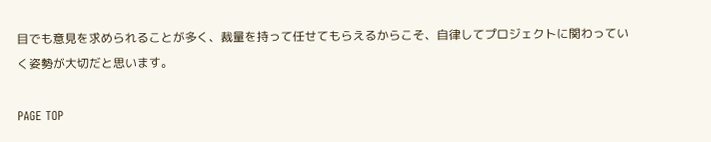目でも意見を求められることが多く、裁量を持って任せてもらえるからこそ、自律してプロジェクトに関わっていく姿勢が大切だと思います。

PAGE TOP